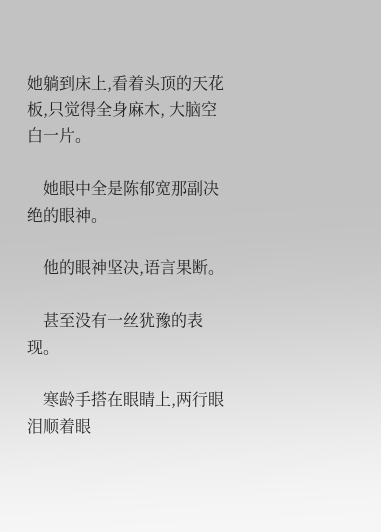她躺到床上,看着头顶的天花板,只觉得全身麻木, 大脑空白一片。

    她眼中全是陈郁宽那副决绝的眼神。

    他的眼神坚决,语言果断。

    甚至没有一丝犹豫的表现。

    寒龄手搭在眼睛上,两行眼泪顺着眼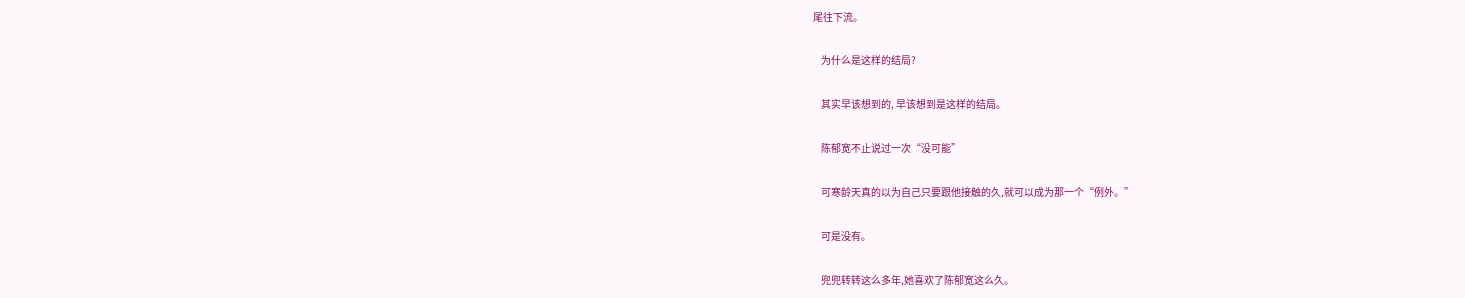尾往下流。

    为什么是这样的结局?

    其实早该想到的, 早该想到是这样的结局。

    陈郁宽不止说过一次“没可能”

    可寒龄天真的以为自己只要跟他接触的久,就可以成为那一个“例外。”

    可是没有。

    兜兜转转这么多年,她喜欢了陈郁宽这么久。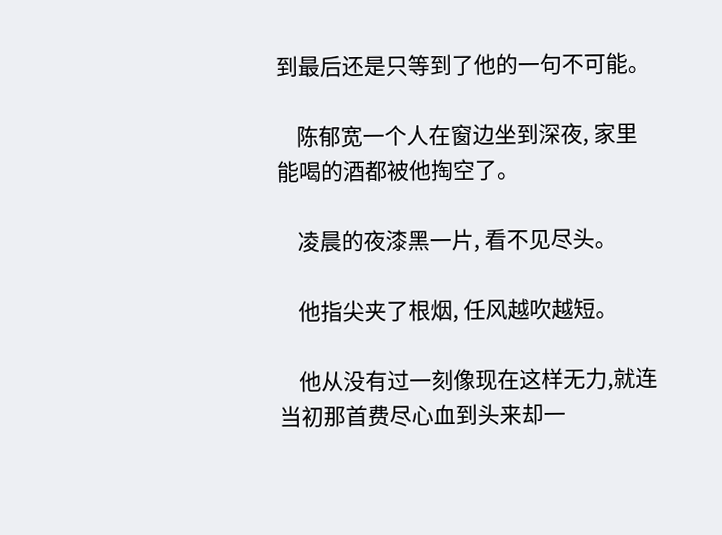到最后还是只等到了他的一句不可能。

    陈郁宽一个人在窗边坐到深夜, 家里能喝的酒都被他掏空了。

    凌晨的夜漆黑一片, 看不见尽头。

    他指尖夹了根烟, 任风越吹越短。

    他从没有过一刻像现在这样无力,就连当初那首费尽心血到头来却一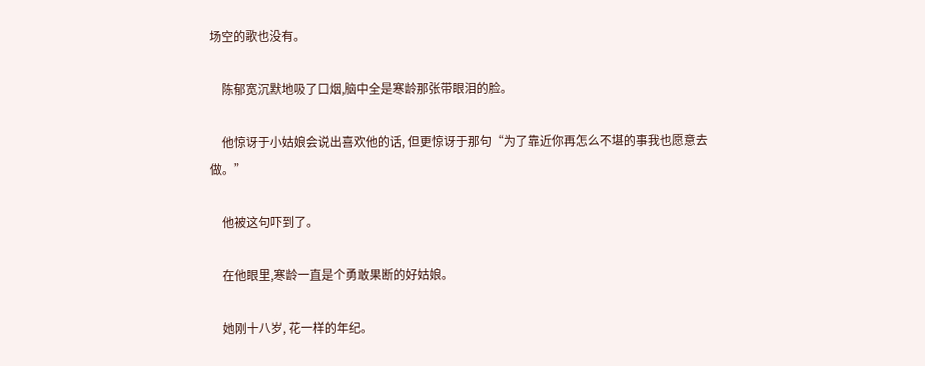场空的歌也没有。

    陈郁宽沉默地吸了口烟,脑中全是寒龄那张带眼泪的脸。

    他惊讶于小姑娘会说出喜欢他的话, 但更惊讶于那句“为了靠近你再怎么不堪的事我也愿意去做。”

    他被这句吓到了。

    在他眼里,寒龄一直是个勇敢果断的好姑娘。

    她刚十八岁, 花一样的年纪。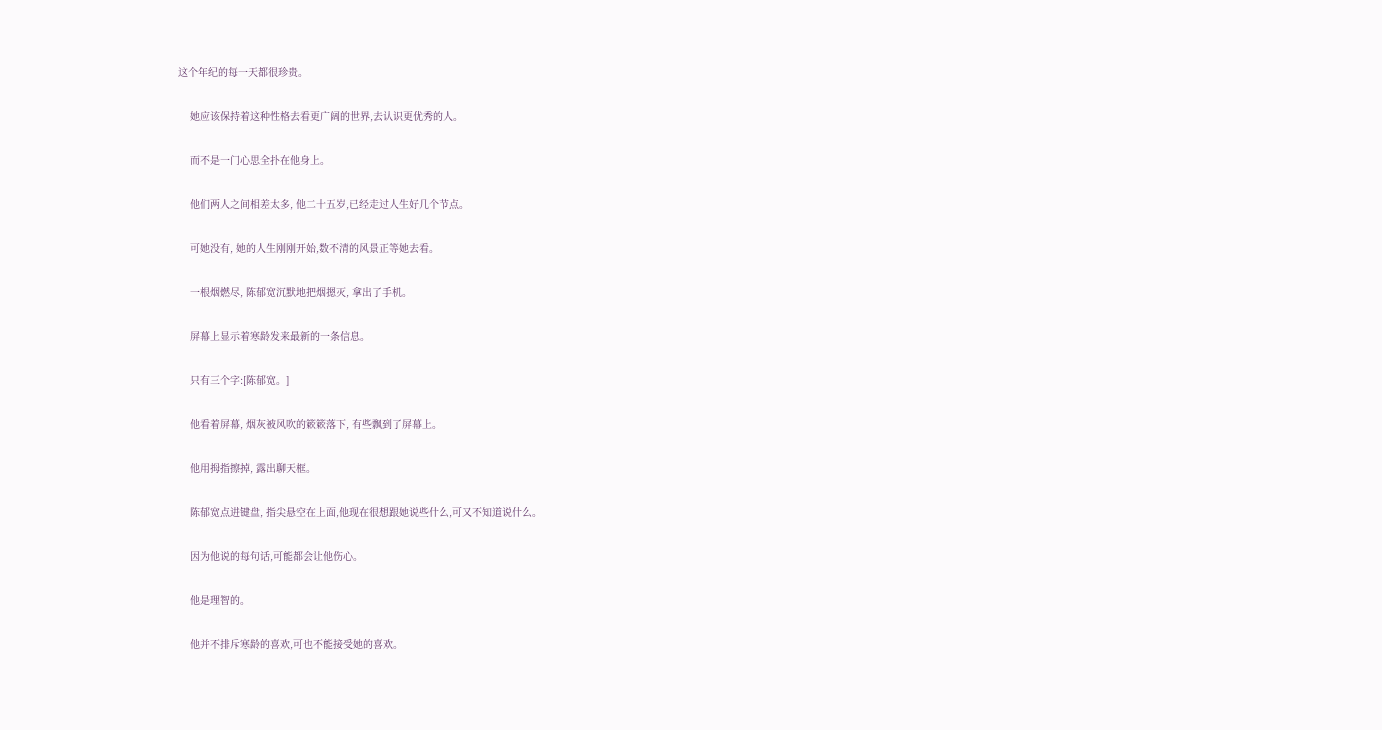这个年纪的每一天都很珍贵。

    她应该保持着这种性格去看更广阔的世界,去认识更优秀的人。

    而不是一门心思全扑在他身上。

    他们两人之间相差太多, 他二十五岁,已经走过人生好几个节点。

    可她没有, 她的人生刚刚开始,数不清的风景正等她去看。

    一根烟燃尽, 陈郁宽沉默地把烟摁灭, 拿出了手机。

    屏幕上显示着寒龄发来最新的一条信息。

    只有三个字:[陈郁宽。]

    他看着屏幕, 烟灰被风吹的簌簌落下, 有些飘到了屏幕上。

    他用拇指擦掉, 露出聊天框。

    陈郁宽点进键盘, 指尖悬空在上面,他现在很想跟她说些什么,可又不知道说什么。

    因为他说的每句话,可能都会让他伤心。

    他是理智的。

    他并不排斥寒龄的喜欢,可也不能接受她的喜欢。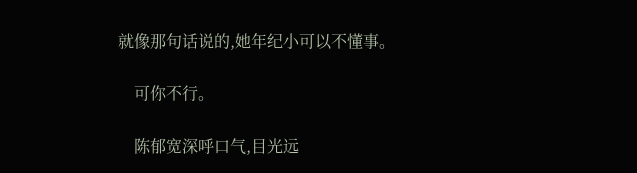就像那句话说的,她年纪小可以不懂事。

    可你不行。

    陈郁宽深呼口气,目光远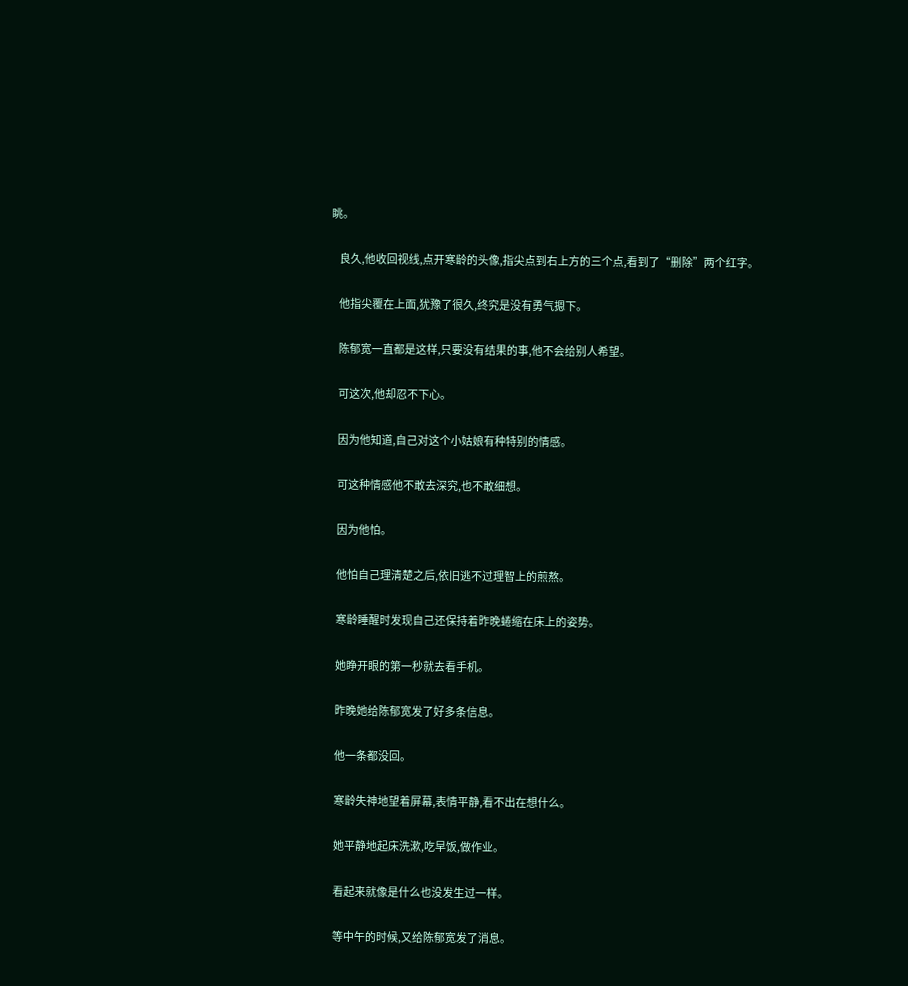眺。

    良久,他收回视线,点开寒龄的头像,指尖点到右上方的三个点,看到了“删除”两个红字。

    他指尖覆在上面,犹豫了很久,终究是没有勇气摁下。

    陈郁宽一直都是这样,只要没有结果的事,他不会给别人希望。

    可这次,他却忍不下心。

    因为他知道,自己对这个小姑娘有种特别的情感。

    可这种情感他不敢去深究,也不敢细想。

    因为他怕。

    他怕自己理清楚之后,依旧逃不过理智上的煎熬。

    寒龄睡醒时发现自己还保持着昨晚蜷缩在床上的姿势。

    她睁开眼的第一秒就去看手机。

    昨晚她给陈郁宽发了好多条信息。

    他一条都没回。

    寒龄失神地望着屏幕,表情平静,看不出在想什么。

    她平静地起床洗漱,吃早饭,做作业。

    看起来就像是什么也没发生过一样。

    等中午的时候,又给陈郁宽发了消息。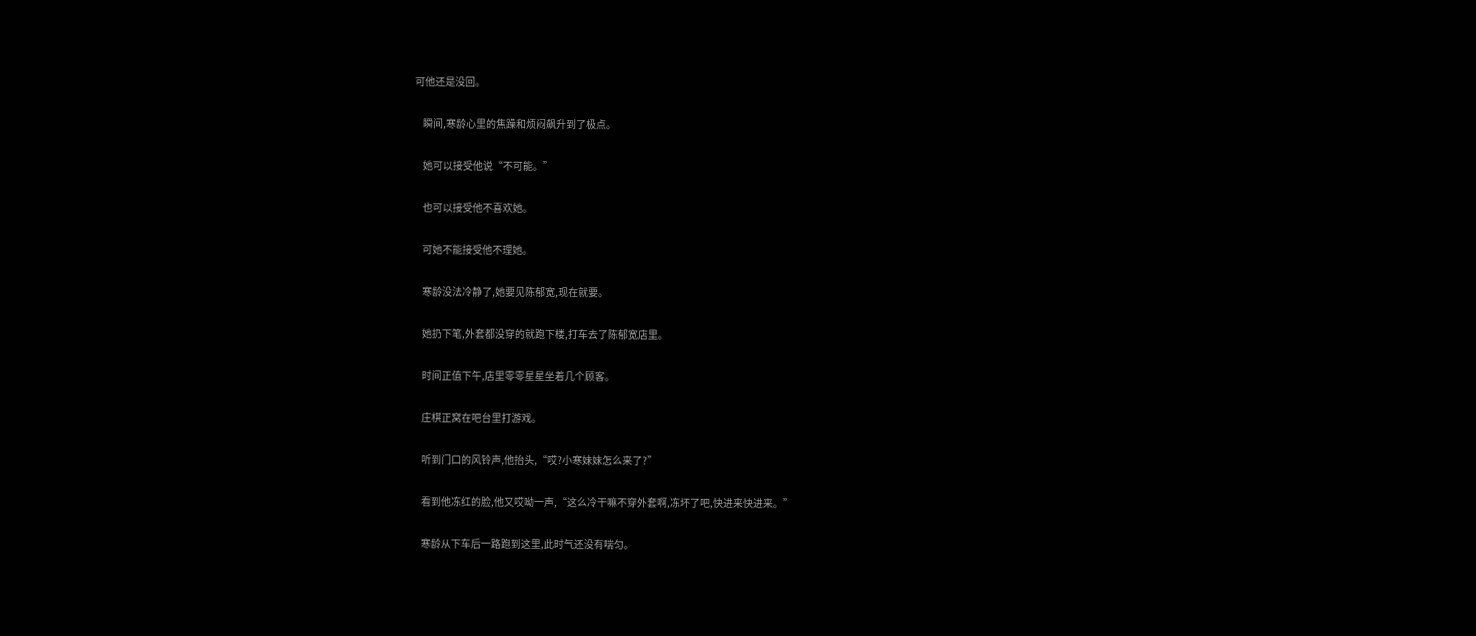可他还是没回。

    瞬间,寒龄心里的焦躁和烦闷飙升到了极点。

    她可以接受他说“不可能。”

    也可以接受他不喜欢她。

    可她不能接受他不理她。

    寒龄没法冷静了,她要见陈郁宽,现在就要。

    她扔下笔,外套都没穿的就跑下楼,打车去了陈郁宽店里。

    时间正值下午,店里零零星星坐着几个顾客。

    庄棋正窝在吧台里打游戏。

    听到门口的风铃声,他抬头,“哎?小寒妹妹怎么来了?”

    看到他冻红的脸,他又哎呦一声,“这么冷干嘛不穿外套啊,冻坏了吧,快进来快进来。”

    寒龄从下车后一路跑到这里,此时气还没有喘匀。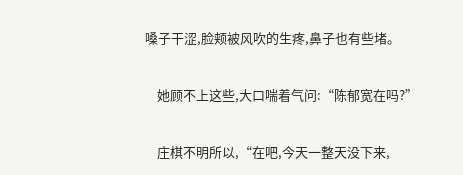嗓子干涩,脸颊被风吹的生疼,鼻子也有些堵。

    她顾不上这些,大口喘着气问:“陈郁宽在吗?”

    庄棋不明所以,“在吧,今天一整天没下来,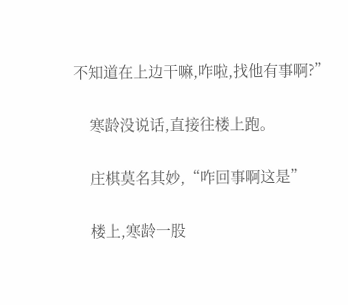不知道在上边干嘛,咋啦,找他有事啊?”

    寒龄没说话,直接往楼上跑。

    庄棋莫名其妙,“咋回事啊这是”

    楼上,寒龄一股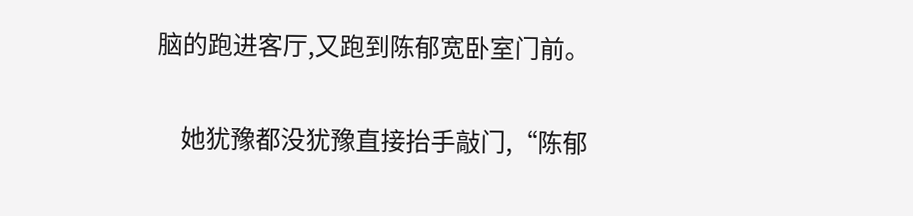脑的跑进客厅,又跑到陈郁宽卧室门前。

    她犹豫都没犹豫直接抬手敲门,“陈郁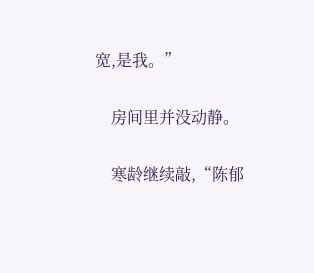宽,是我。”

    房间里并没动静。

    寒龄继续敲,“陈郁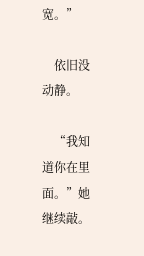宽。”

    依旧没动静。

    “我知道你在里面。”她继续敲。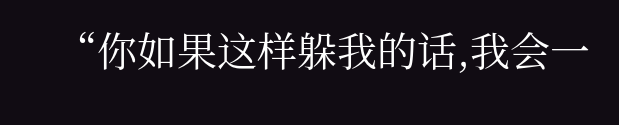“你如果这样躲我的话,我会一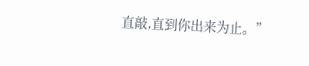直敲,直到你出来为止。”